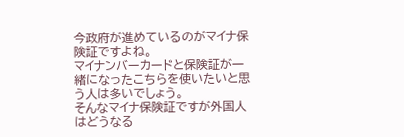今政府が進めているのがマイナ保険証ですよね。
マイナンバーカードと保険証が一緒になったこちらを使いたいと思う人は多いでしょう。
そんなマイナ保険証ですが外国人はどうなる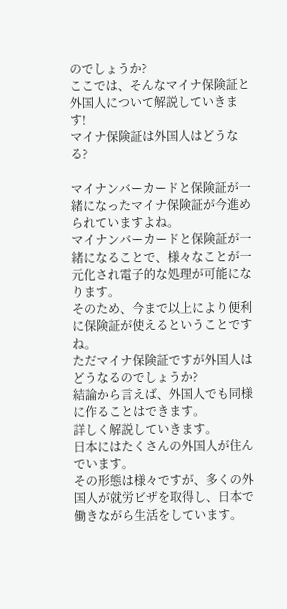のでしょうか?
ここでは、そんなマイナ保険証と外国人について解説していきます!
マイナ保険証は外国人はどうなる?

マイナンバーカードと保険証が一緒になったマイナ保険証が今進められていますよね。
マイナンバーカードと保険証が一緒になることで、様々なことが一元化され電子的な処理が可能になります。
そのため、今まで以上により便利に保険証が使えるということですね。
ただマイナ保険証ですが外国人はどうなるのでしょうか?
結論から言えば、外国人でも同様に作ることはできます。
詳しく解説していきます。
日本にはたくさんの外国人が住んでいます。
その形態は様々ですが、多くの外国人が就労ビザを取得し、日本で働きながら生活をしています。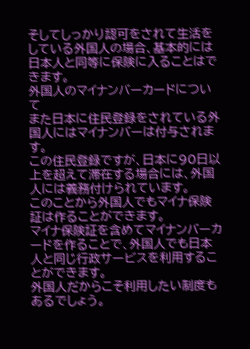そしてしっかり認可をされて生活をしている外国人の場合、基本的には日本人と同等に保険に入ることはできます。
外国人のマイナンバーカードについて
また日本に住民登録をされている外国人にはマイナンバーは付与されます。
この住民登録ですが、日本に90日以上を超えて滞在する場合には、外国人には義務付けられています。
このことから外国人でもマイナ保険証は作ることができます。
マイナ保険証を含めてマイナンバーカードを作ることで、外国人でも日本人と同じ行政サービスを利用することができます。
外国人だからこそ利用したい制度もあるでしょう。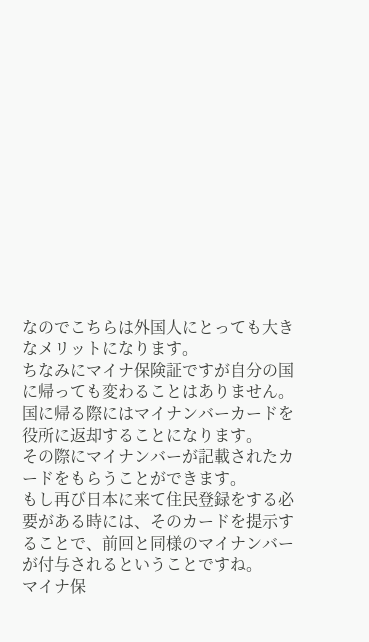なのでこちらは外国人にとっても大きなメリットになります。
ちなみにマイナ保険証ですが自分の国に帰っても変わることはありません。
国に帰る際にはマイナンバーカードを役所に返却することになります。
その際にマイナンバーが記載されたカードをもらうことができます。
もし再び日本に来て住民登録をする必要がある時には、そのカードを提示することで、前回と同様のマイナンバーが付与されるということですね。
マイナ保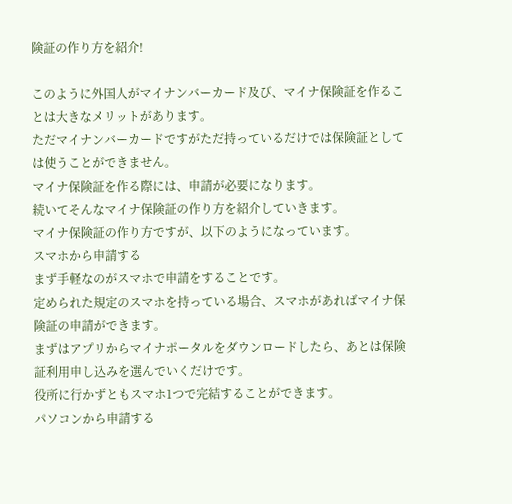険証の作り方を紹介!

このように外国人がマイナンバーカード及び、マイナ保険証を作ることは大きなメリットがあります。
ただマイナンバーカードですがただ持っているだけでは保険証としては使うことができません。
マイナ保険証を作る際には、申請が必要になります。
続いてそんなマイナ保険証の作り方を紹介していきます。
マイナ保険証の作り方ですが、以下のようになっています。
スマホから申請する
まず手軽なのがスマホで申請をすることです。
定められた規定のスマホを持っている場合、スマホがあればマイナ保険証の申請ができます。
まずはアプリからマイナポータルをダウンロードしたら、あとは保険証利用申し込みを選んでいくだけです。
役所に行かずともスマホ1つで完結することができます。
パソコンから申請する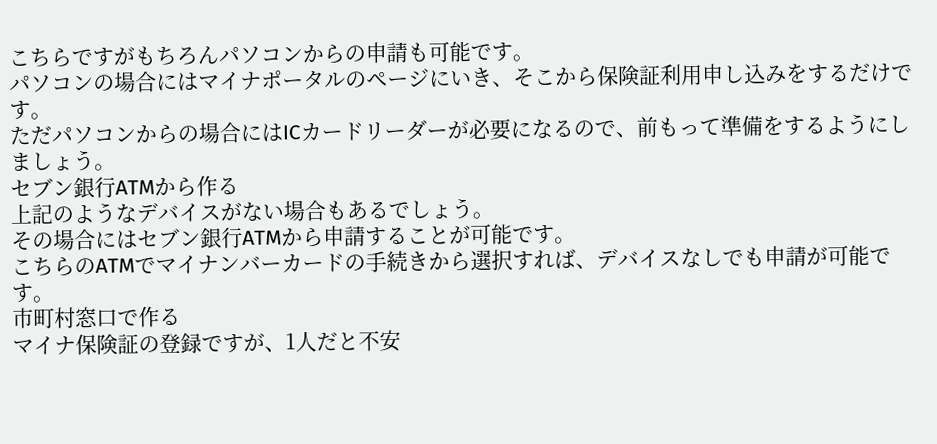こちらですがもちろんパソコンからの申請も可能です。
パソコンの場合にはマイナポータルのページにいき、そこから保険証利用申し込みをするだけです。
ただパソコンからの場合にはICカードリーダーが必要になるので、前もって準備をするようにしましょう。
セブン銀行ATMから作る
上記のようなデバイスがない場合もあるでしょう。
その場合にはセブン銀行ATMから申請することが可能です。
こちらのATMでマイナンバーカードの手続きから選択すれば、デバイスなしでも申請が可能です。
市町村窓口で作る
マイナ保険証の登録ですが、1人だと不安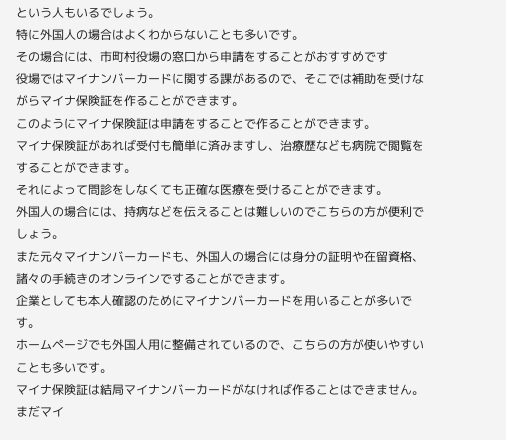という人もいるでしょう。
特に外国人の場合はよくわからないことも多いです。
その場合には、市町村役場の窓口から申請をすることがおすすめです
役場ではマイナンバーカードに関する課があるので、そこでは補助を受けながらマイナ保険証を作ることができます。
このようにマイナ保険証は申請をすることで作ることができます。
マイナ保険証があれば受付も簡単に済みますし、治療歴なども病院で閲覧をすることができます。
それによって問診をしなくても正確な医療を受けることができます。
外国人の場合には、持病などを伝えることは難しいのでこちらの方が便利でしょう。
また元々マイナンバーカードも、外国人の場合には身分の証明や在留資格、諸々の手続きのオンラインですることができます。
企業としても本人確認のためにマイナンバーカードを用いることが多いです。
ホームページでも外国人用に整備されているので、こちらの方が使いやすいことも多いです。
マイナ保険証は結局マイナンバーカードがなければ作ることはできません。
まだマイ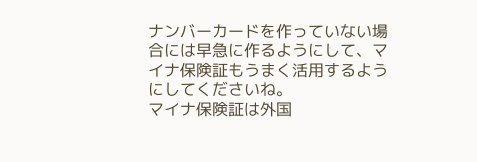ナンバーカードを作っていない場合には早急に作るようにして、マイナ保険証もうまく活用するようにしてくださいね。
マイナ保険証は外国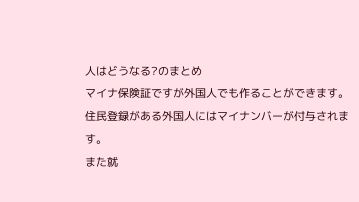人はどうなる?のまとめ
マイナ保険証ですが外国人でも作ることができます。
住民登録がある外国人にはマイナンバーが付与されます。
また就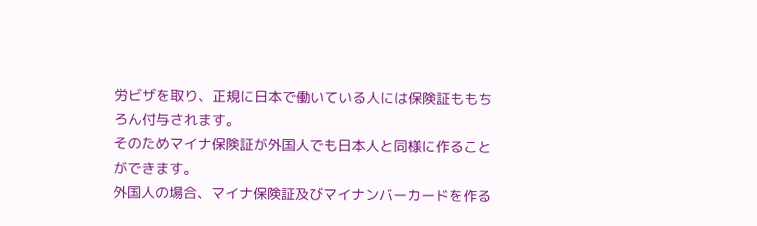労ビザを取り、正規に日本で働いている人には保険証ももちろん付与されます。
そのためマイナ保険証が外国人でも日本人と同様に作ることができます。
外国人の場合、マイナ保険証及びマイナンバーカードを作る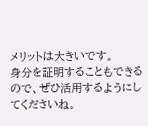メリットは大きいです。
身分を証明することもできるので、ぜひ活用するようにしてくださいね。